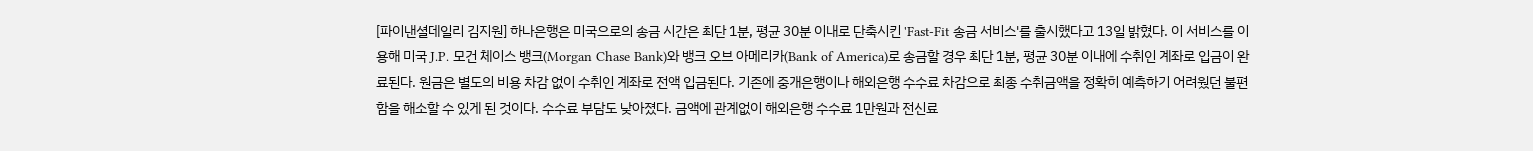[파이낸셜데일리 김지원] 하나은행은 미국으로의 송금 시간은 최단 1분, 평균 30분 이내로 단축시킨 'Fast-Fit 송금 서비스'를 출시했다고 13일 밝혔다. 이 서비스를 이용해 미국 J.P. 모건 체이스 뱅크(Morgan Chase Bank)와 뱅크 오브 아메리카(Bank of America)로 송금할 경우 최단 1분, 평균 30분 이내에 수취인 계좌로 입금이 완료된다. 원금은 별도의 비용 차감 없이 수취인 계좌로 전액 입금된다. 기존에 중개은행이나 해외은행 수수료 차감으로 최종 수취금액을 정확히 예측하기 어려웠던 불편함을 해소할 수 있게 된 것이다. 수수료 부담도 낮아졌다. 금액에 관계없이 해외은행 수수료 1만원과 전신료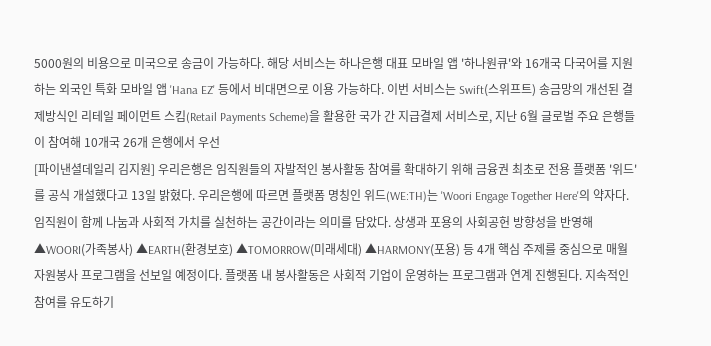5000원의 비용으로 미국으로 송금이 가능하다. 해당 서비스는 하나은행 대표 모바일 앱 '하나원큐'와 16개국 다국어를 지원하는 외국인 특화 모바일 앱 'Hana EZ' 등에서 비대면으로 이용 가능하다. 이번 서비스는 Swift(스위프트) 송금망의 개선된 결제방식인 리테일 페이먼트 스킴(Retail Payments Scheme)을 활용한 국가 간 지급결제 서비스로, 지난 6월 글로벌 주요 은행들이 참여해 10개국 26개 은행에서 우선
[파이낸셜데일리 김지원] 우리은행은 임직원들의 자발적인 봉사활동 참여를 확대하기 위해 금융권 최초로 전용 플랫폼 '위드'를 공식 개설했다고 13일 밝혔다. 우리은행에 따르면 플랫폼 명칭인 위드(WE:TH)는 'Woori Engage Together Here'의 약자다. 임직원이 함께 나눔과 사회적 가치를 실천하는 공간이라는 의미를 담았다. 상생과 포용의 사회공헌 방향성을 반영해 ▲WOORI(가족봉사) ▲EARTH(환경보호) ▲TOMORROW(미래세대) ▲HARMONY(포용) 등 4개 핵심 주제를 중심으로 매월 자원봉사 프로그램을 선보일 예정이다. 플랫폼 내 봉사활동은 사회적 기업이 운영하는 프로그램과 연계 진행된다. 지속적인 참여를 유도하기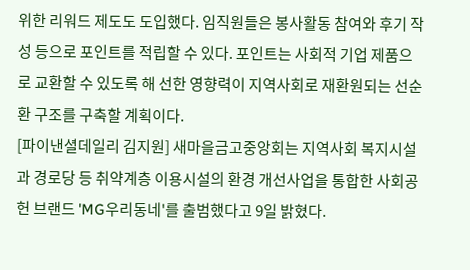위한 리워드 제도도 도입했다. 임직원들은 봉사활동 참여와 후기 작성 등으로 포인트를 적립할 수 있다. 포인트는 사회적 기업 제품으로 교환할 수 있도록 해 선한 영향력이 지역사회로 재환원되는 선순환 구조를 구축할 계획이다.
[파이낸셜데일리 김지원] 새마을금고중앙회는 지역사회 복지시설과 경로당 등 취약계층 이용시설의 환경 개선사업을 통합한 사회공헌 브랜드 'MG우리동네'를 출범했다고 9일 밝혔다.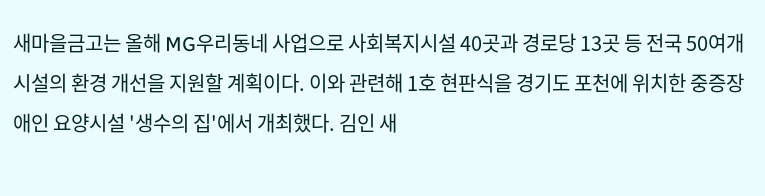새마을금고는 올해 MG우리동네 사업으로 사회복지시설 40곳과 경로당 13곳 등 전국 50여개 시설의 환경 개선을 지원할 계획이다. 이와 관련해 1호 현판식을 경기도 포천에 위치한 중증장애인 요양시설 '생수의 집'에서 개최했다. 김인 새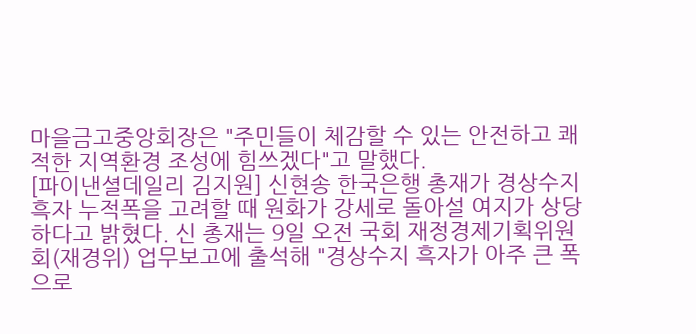마을금고중앙회장은 "주민들이 체감할 수 있는 안전하고 쾌적한 지역환경 조성에 힘쓰겠다"고 말했다.
[파이낸셜데일리 김지원] 신현송 한국은행 총재가 경상수지 흑자 누적폭을 고려할 때 원화가 강세로 돌아설 여지가 상당하다고 밝혔다. 신 총재는 9일 오전 국회 재정경제기획위원회(재경위) 업무보고에 출석해 "경상수지 흑자가 아주 큰 폭으로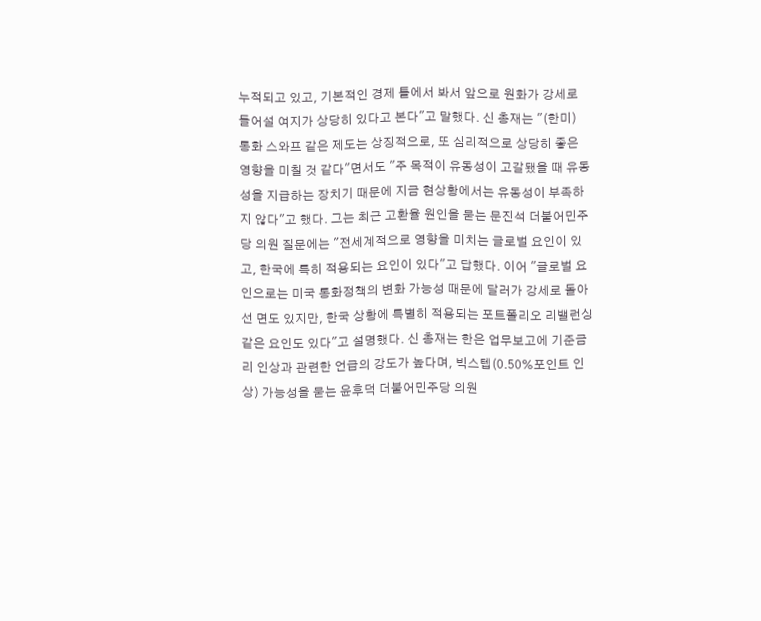누적되고 있고, 기본적인 경제 틀에서 봐서 앞으로 원화가 강세로 들어설 여지가 상당히 있다고 본다"고 말했다. 신 총재는 "(한미) 통화 스와프 같은 제도는 상징적으로, 또 심리적으로 상당히 좋은 영향을 미칠 것 같다"면서도 "주 목적이 유동성이 고갈됐을 때 유동성을 지급하는 장치기 때문에 지금 현상황에서는 유동성이 부족하지 않다"고 했다. 그는 최근 고환율 원인을 묻는 문진석 더불어민주당 의원 질문에는 "전세계적으로 영향을 미치는 글로벌 요인이 있고, 한국에 특히 적용되는 요인이 있다"고 답했다. 이어 "글로벌 요인으로는 미국 통화정책의 변화 가능성 때문에 달러가 강세로 돌아선 면도 있지만, 한국 상황에 특별히 적용되는 포트폴리오 리밸런싱 같은 요인도 있다"고 설명했다. 신 총재는 한은 업무보고에 기준금리 인상과 관련한 언급의 강도가 높다며, 빅스텝(0.50%포인트 인상) 가능성을 묻는 윤후덕 더불어민주당 의원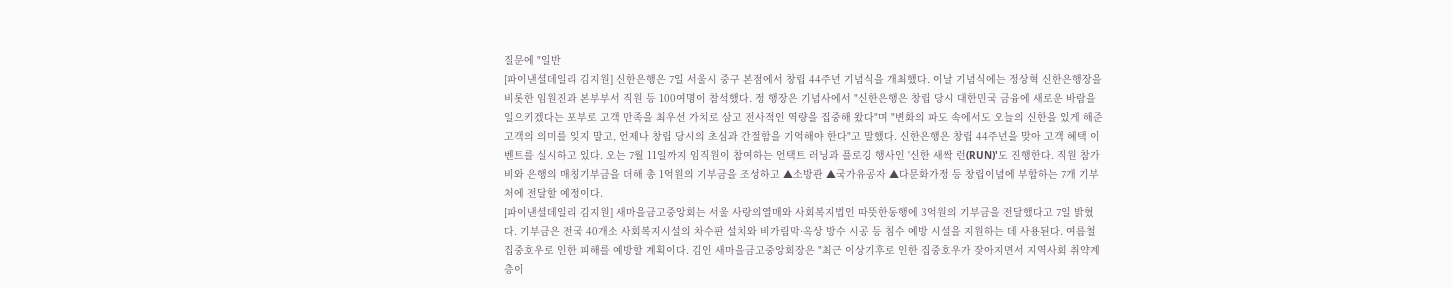질문에 "일반
[파이낸셜데일리 김지원] 신한은행은 7일 서울시 중구 본점에서 창립 44주년 기념식을 개최했다. 이날 기념식에는 정상혁 신한은행장을 비롯한 임원진과 본부부서 직원 등 100여명이 참석했다. 정 행장은 기념사에서 "신한은행은 창립 당시 대한민국 금융에 새로운 바람을 일으키겠다는 포부로 고객 만족을 최우선 가치로 삼고 전사적인 역량을 집중해 왔다"며 "변화의 파도 속에서도 오늘의 신한을 있게 해준 고객의 의미를 잊지 말고, 언제나 창립 당시의 초심과 간절함을 기억해야 한다"고 말했다. 신한은행은 창립 44주년을 맞아 고객 혜택 이벤트를 실시하고 있다. 오는 7월 11일까지 임직원이 참여하는 언택트 러닝과 플로깅 행사인 '신한 새싹 런(RUN)'도 진행한다. 직원 참가비와 은행의 매칭기부금을 더해 총 1억원의 기부금을 조성하고 ▲소방관 ▲국가유공자 ▲다문화가정 등 창립이념에 부합하는 7개 기부처에 전달할 예정이다.
[파이낸셜데일리 김지원] 새마을금고중앙회는 서울 사랑의열매와 사회복지법인 따뜻한동행에 3억원의 기부금을 전달했다고 7일 밝혔다. 기부금은 전국 40개소 사회복지시설의 차수판 설치와 비가림막·옥상 방수 시공 등 침수 예방 시설을 지원하는 데 사용된다. 여름철 집중호우로 인한 피해를 예방할 계획이다. 김인 새마을금고중앙회장은 "최근 이상기후로 인한 집중호우가 잦아지면서 지역사회 취약계층이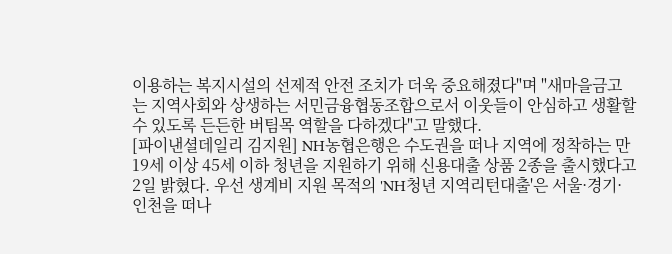이용하는 복지시설의 선제적 안전 조치가 더욱 중요해졌다"며 "새마을금고는 지역사회와 상생하는 서민금융협동조합으로서 이웃들이 안심하고 생활할 수 있도록 든든한 버팀목 역할을 다하겠다"고 말했다.
[파이낸셜데일리 김지원] NH농협은행은 수도권을 떠나 지역에 정착하는 만 19세 이상 45세 이하 청년을 지원하기 위해 신용대출 상품 2종을 출시했다고 2일 밝혔다. 우선 생계비 지원 목적의 'NH청년 지역리턴대출'은 서울·경기·인천을 떠나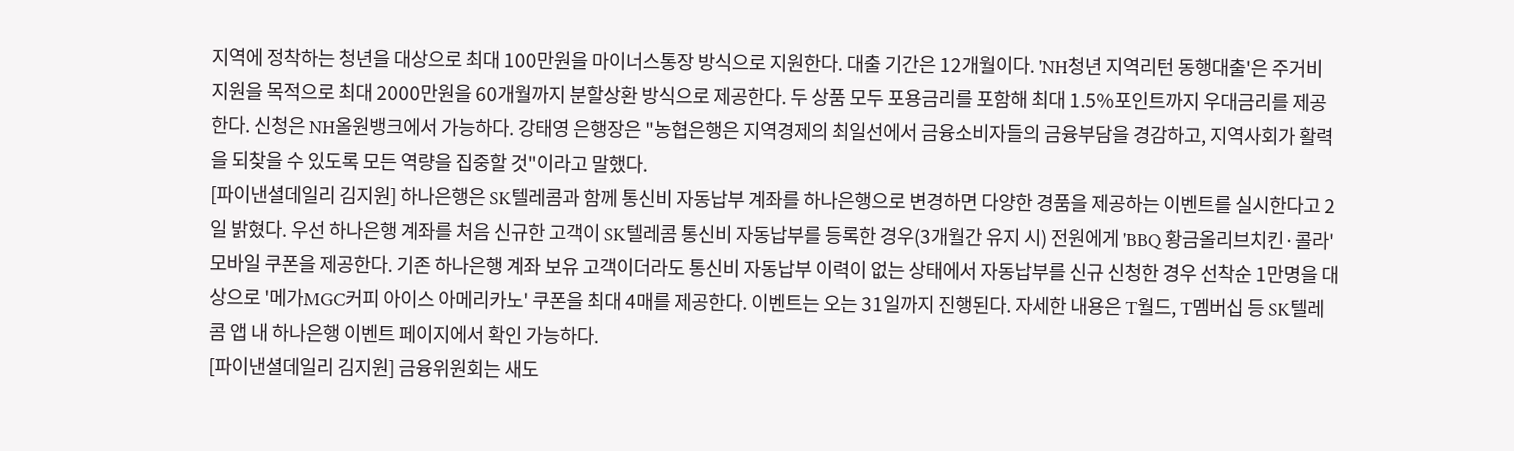지역에 정착하는 청년을 대상으로 최대 100만원을 마이너스통장 방식으로 지원한다. 대출 기간은 12개월이다. 'NH청년 지역리턴 동행대출'은 주거비 지원을 목적으로 최대 2000만원을 60개월까지 분할상환 방식으로 제공한다. 두 상품 모두 포용금리를 포함해 최대 1.5%포인트까지 우대금리를 제공한다. 신청은 NH올원뱅크에서 가능하다. 강태영 은행장은 "농협은행은 지역경제의 최일선에서 금융소비자들의 금융부담을 경감하고, 지역사회가 활력을 되찾을 수 있도록 모든 역량을 집중할 것"이라고 말했다.
[파이낸셜데일리 김지원] 하나은행은 SK텔레콤과 함께 통신비 자동납부 계좌를 하나은행으로 변경하면 다양한 경품을 제공하는 이벤트를 실시한다고 2일 밝혔다. 우선 하나은행 계좌를 처음 신규한 고객이 SK텔레콤 통신비 자동납부를 등록한 경우(3개월간 유지 시) 전원에게 'BBQ 황금올리브치킨·콜라' 모바일 쿠폰을 제공한다. 기존 하나은행 계좌 보유 고객이더라도 통신비 자동납부 이력이 없는 상태에서 자동납부를 신규 신청한 경우 선착순 1만명을 대상으로 '메가MGC커피 아이스 아메리카노' 쿠폰을 최대 4매를 제공한다. 이벤트는 오는 31일까지 진행된다. 자세한 내용은 T월드, T멤버십 등 SK텔레콤 앱 내 하나은행 이벤트 페이지에서 확인 가능하다.
[파이낸셜데일리 김지원] 금융위원회는 새도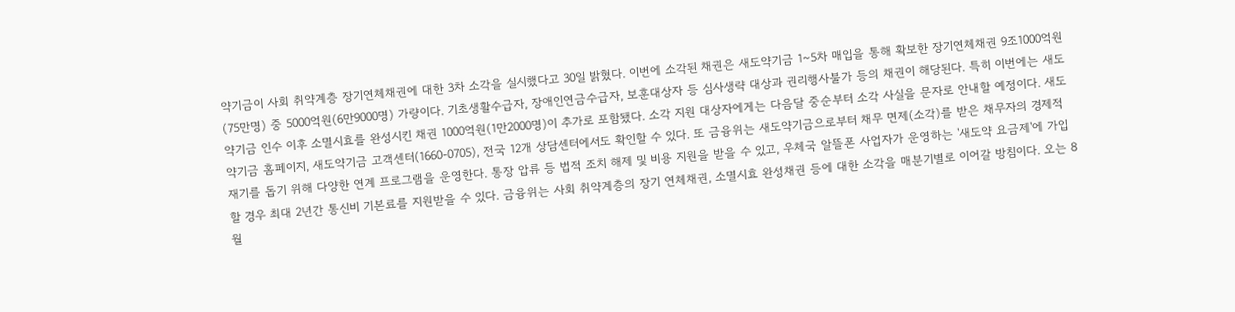약기금이 사회 취약계층 장기연체채권에 대한 3차 소각을 실시했다고 30일 밝혔다. 이번에 소각된 채권은 새도약기금 1~5차 매입을 통해 확보한 장기연체채권 9조1000억원(75만명) 중 5000억원(6만9000명) 가량이다. 기초생활수급자, 장애인연금수급자, 보훈대상자 등 심사생략 대상과 권리행사불가 등의 채권이 해당된다. 특히 이번에는 새도약기금 인수 이후 소멸시효를 완성시킨 채권 1000억원(1만2000명)이 추가로 포함됐다. 소각 지원 대상자에게는 다음달 중순부터 소각 사실을 문자로 안내할 예정이다. 새도약기금 홈페이지, 새도약기금 고객센터(1660-0705), 전국 12개 상담센터에서도 확인할 수 있다. 또 금융위는 새도약기금으로부터 채무 면제(소각)를 받은 채무자의 경제적 재기를 돕기 위해 다양한 연계 프로그램을 운영한다. 통장 압류 등 법적 조치 해제 및 비용 지원을 받을 수 있고, 우체국 알뜰폰 사업자가 운영하는 '새도약 요금제'에 가입할 경우 최대 2년간 통신비 기본료를 지원받을 수 있다. 금융위는 사회 취약계층의 장기 연체채권, 소멸시효 완성채권 등에 대한 소각을 매분기별로 이어갈 방침이다. 오는 8월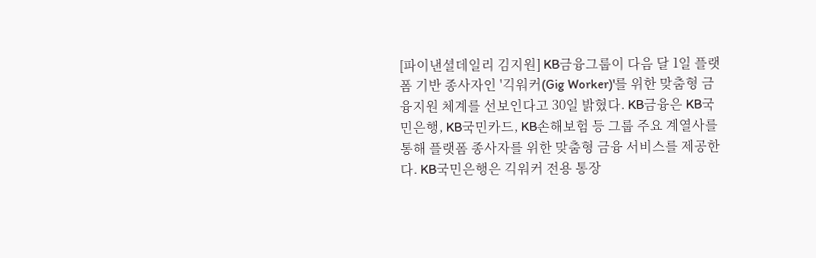[파이낸셜데일리 김지원] KB금융그룹이 다음 달 1일 플랫폼 기반 종사자인 '긱워커(Gig Worker)'를 위한 맞춤형 금융지원 체계를 선보인다고 30일 밝혔다. KB금융은 KB국민은행, KB국민카드, KB손해보험 등 그룹 주요 계열사를 통해 플랫폼 종사자를 위한 맞춤형 금융 서비스를 제공한다. KB국민은행은 긱워커 전용 통장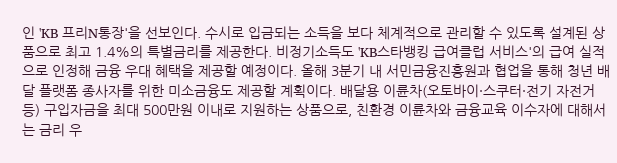인 'KB 프리N통장'을 선보인다. 수시로 입금되는 소득을 보다 체계적으로 관리할 수 있도록 설계된 상품으로 최고 1.4%의 특별금리를 제공한다. 비정기소득도 'KB스타뱅킹 급여클럽 서비스'의 급여 실적으로 인정해 금융 우대 혜택을 제공할 예정이다. 올해 3분기 내 서민금융진흥원과 협업을 통해 청년 배달 플랫폼 종사자를 위한 미소금융도 제공할 계획이다. 배달용 이륜차(오토바이·스쿠터·전기 자전거 등) 구입자금을 최대 500만원 이내로 지원하는 상품으로, 친환경 이륜차와 금융교육 이수자에 대해서는 금리 우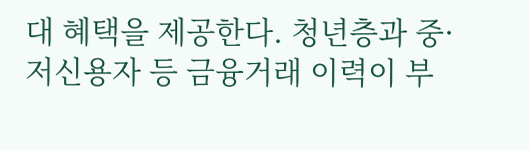대 혜택을 제공한다. 청년층과 중·저신용자 등 금융거래 이력이 부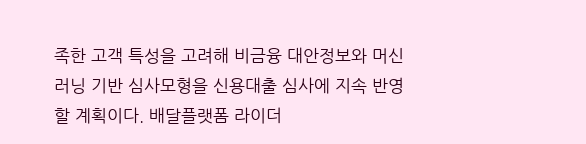족한 고객 특성을 고려해 비금융 대안정보와 머신러닝 기반 심사모형을 신용대출 심사에 지속 반영할 계획이다. 배달플랫폼 라이더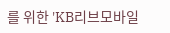를 위한 'KB리브모바일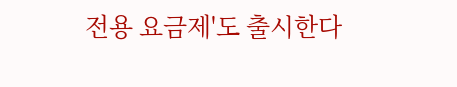전용 요금제'도 출시한다